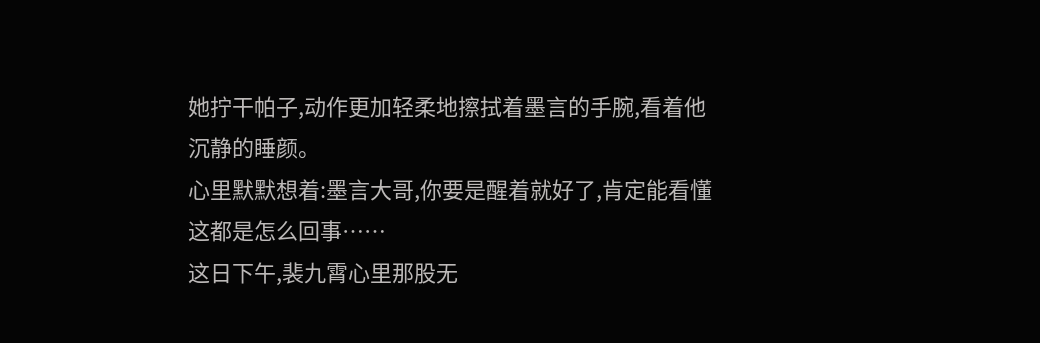她拧干帕子,动作更加轻柔地擦拭着墨言的手腕,看着他沉静的睡颜。
心里默默想着:墨言大哥,你要是醒着就好了,肯定能看懂这都是怎么回事……
这日下午,裴九霄心里那股无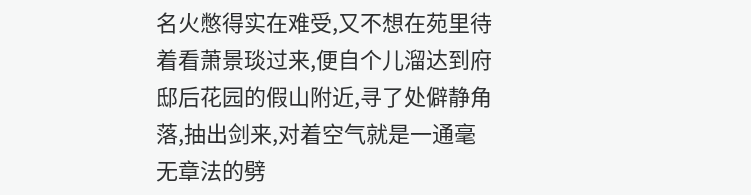名火憋得实在难受,又不想在苑里待着看萧景琰过来,便自个儿溜达到府邸后花园的假山附近,寻了处僻静角落,抽出剑来,对着空气就是一通毫无章法的劈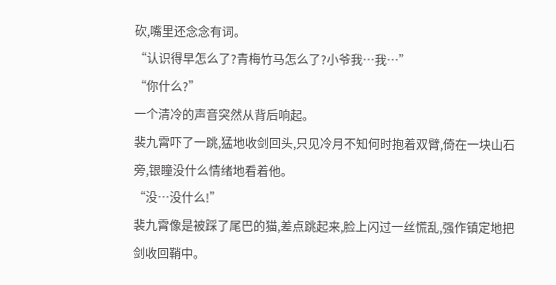砍,嘴里还念念有词。
“认识得早怎么了?青梅竹马怎么了?小爷我…我…”
“你什么?”
一个清冷的声音突然从背后响起。
裴九霄吓了一跳,猛地收剑回头,只见冷月不知何时抱着双臂,倚在一块山石旁,银瞳没什么情绪地看着他。
“没…没什么!”
裴九霄像是被踩了尾巴的猫,差点跳起来,脸上闪过一丝慌乱,强作镇定地把剑收回鞘中。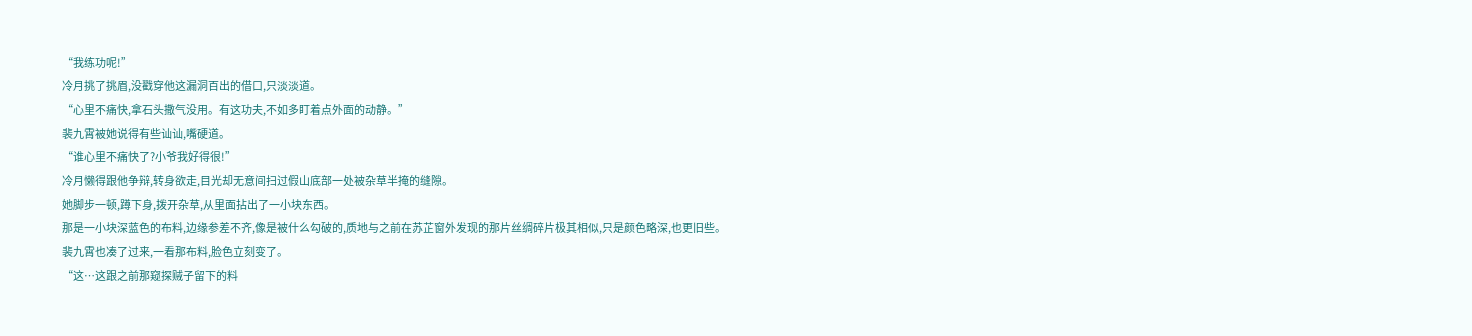“我练功呢!”
冷月挑了挑眉,没戳穿他这漏洞百出的借口,只淡淡道。
“心里不痛快,拿石头撒气没用。有这功夫,不如多盯着点外面的动静。”
裴九霄被她说得有些讪讪,嘴硬道。
“谁心里不痛快了?小爷我好得很!”
冷月懒得跟他争辩,转身欲走,目光却无意间扫过假山底部一处被杂草半掩的缝隙。
她脚步一顿,蹲下身,拨开杂草,从里面拈出了一小块东西。
那是一小块深蓝色的布料,边缘参差不齐,像是被什么勾破的,质地与之前在苏芷窗外发现的那片丝绸碎片极其相似,只是颜色略深,也更旧些。
裴九霄也凑了过来,一看那布料,脸色立刻变了。
“这…这跟之前那窥探贼子留下的料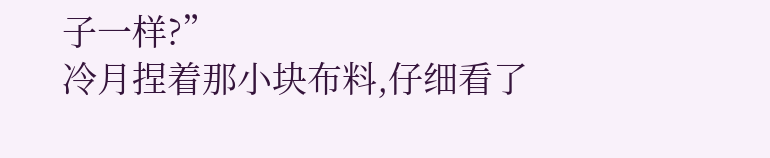子一样?”
冷月捏着那小块布料,仔细看了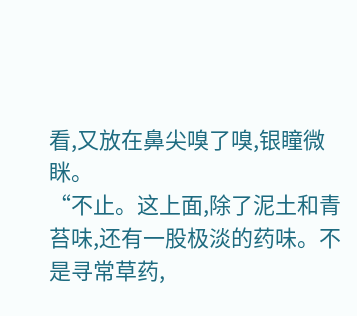看,又放在鼻尖嗅了嗅,银瞳微眯。
“不止。这上面,除了泥土和青苔味,还有一股极淡的药味。不是寻常草药,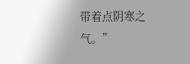带着点阴寒之气。”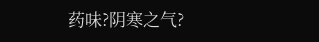药味?阴寒之气?